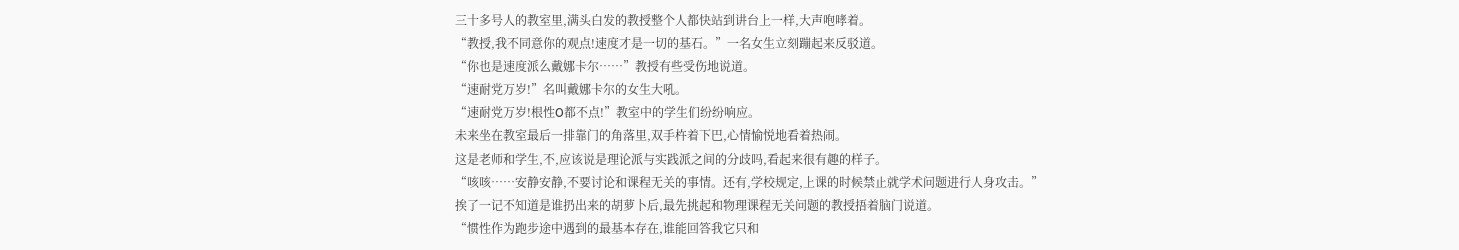三十多号人的教室里,满头白发的教授整个人都快站到讲台上一样,大声咆哮着。
“教授,我不同意你的观点!速度才是一切的基石。”一名女生立刻蹦起来反驳道。
“你也是速度派么戴娜卡尔……”教授有些受伤地说道。
“速耐党万岁!”名叫戴娜卡尔的女生大吼。
“速耐党万岁!根性O都不点!”教室中的学生们纷纷响应。
未来坐在教室最后一排靠门的角落里,双手杵着下巴,心情愉悦地看着热闹。
这是老师和学生,不,应该说是理论派与实践派之间的分歧吗,看起来很有趣的样子。
“咳咳……安静安静,不要讨论和课程无关的事情。还有,学校规定,上课的时候禁止就学术问题进行人身攻击。”
挨了一记不知道是谁扔出来的胡萝卜后,最先挑起和物理课程无关问题的教授捂着脑门说道。
“惯性作为跑步途中遇到的最基本存在,谁能回答我它只和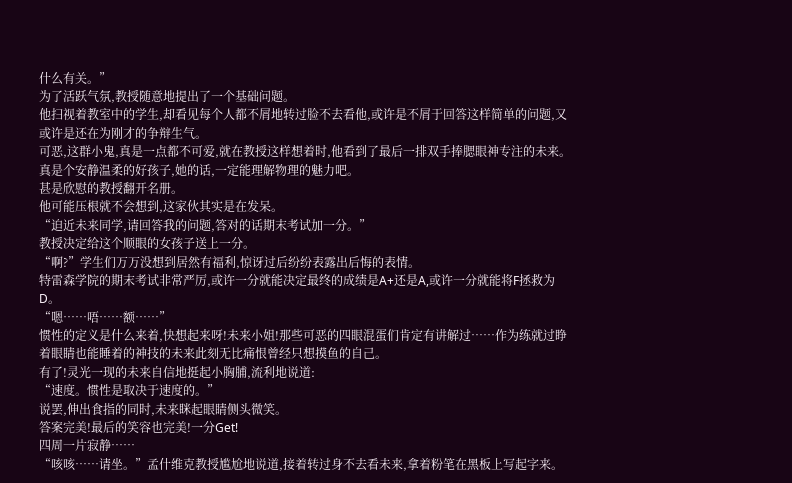什么有关。”
为了活跃气氛,教授随意地提出了一个基础问题。
他扫视着教室中的学生,却看见每个人都不屑地转过脸不去看他,或许是不屑于回答这样简单的问题,又或许是还在为刚才的争辩生气。
可恶,这群小鬼,真是一点都不可爱,就在教授这样想着时,他看到了最后一排双手捧腮眼神专注的未来。
真是个安静温柔的好孩子,她的话,一定能理解物理的魅力吧。
甚是欣慰的教授翻开名册。
他可能压根就不会想到,这家伙其实是在发呆。
“迫近未来同学,请回答我的问题,答对的话期末考试加一分。”
教授决定给这个顺眼的女孩子送上一分。
“啊?”学生们万万没想到居然有福利,惊讶过后纷纷表露出后悔的表情。
特雷森学院的期末考试非常严厉,或许一分就能决定最终的成绩是A+还是A,或许一分就能将F拯救为D。
“嗯……唔……额……”
惯性的定义是什么来着,快想起来呀!未来小姐!那些可恶的四眼混蛋们肯定有讲解过……作为练就过睁着眼睛也能睡着的神技的未来此刻无比痛恨曾经只想摸鱼的自己。
有了!灵光一现的未来自信地挺起小胸脯,流利地说道:
“速度。惯性是取决于速度的。”
说罢,伸出食指的同时,未来眯起眼睛侧头微笑。
答案完美!最后的笑容也完美!一分Get!
四周一片寂静……
“咳咳……请坐。”孟什维克教授尴尬地说道,接着转过身不去看未来,拿着粉笔在黑板上写起字来。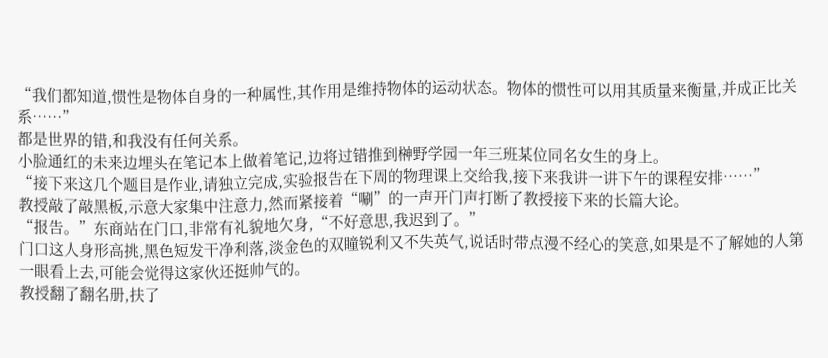“我们都知道,惯性是物体自身的一种属性,其作用是维持物体的运动状态。物体的惯性可以用其质量来衡量,并成正比关系……”
都是世界的错,和我没有任何关系。
小脸通红的未来边埋头在笔记本上做着笔记,边将过错推到榊野学园一年三班某位同名女生的身上。
“接下来这几个题目是作业,请独立完成,实验报告在下周的物理课上交给我,接下来我讲一讲下午的课程安排……”
教授敲了敲黑板,示意大家集中注意力,然而紧接着“唰”的一声开门声打断了教授接下来的长篇大论。
“报告。”东商站在门口,非常有礼貌地欠身,“不好意思,我迟到了。”
门口这人身形高挑,黑色短发干净利落,淡金色的双瞳锐利又不失英气,说话时带点漫不经心的笑意,如果是不了解她的人第一眼看上去,可能会觉得这家伙还挺帅气的。
教授翻了翻名册,扶了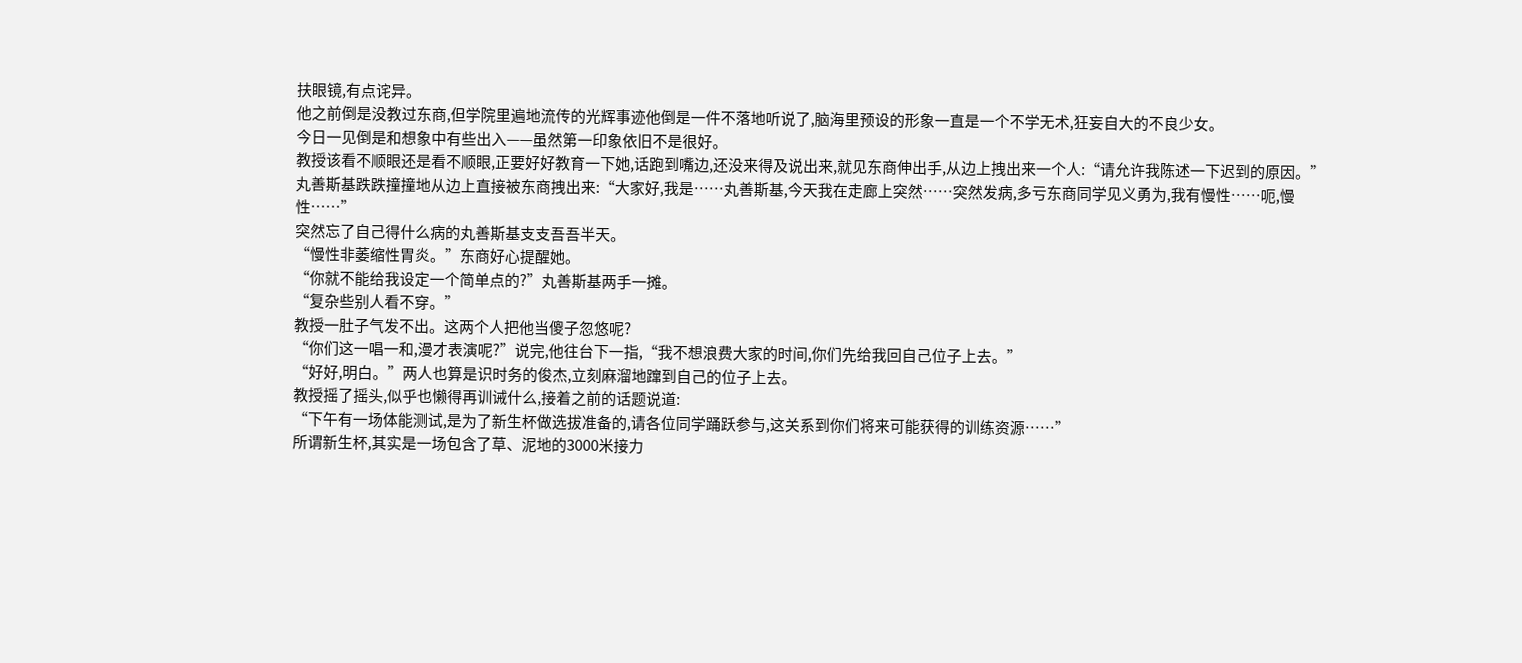扶眼镜,有点诧异。
他之前倒是没教过东商,但学院里遍地流传的光辉事迹他倒是一件不落地听说了,脑海里预设的形象一直是一个不学无术,狂妄自大的不良少女。
今日一见倒是和想象中有些出入——虽然第一印象依旧不是很好。
教授该看不顺眼还是看不顺眼,正要好好教育一下她,话跑到嘴边,还没来得及说出来,就见东商伸出手,从边上拽出来一个人:“请允许我陈述一下迟到的原因。”
丸善斯基跌跌撞撞地从边上直接被东商拽出来:“大家好,我是……丸善斯基,今天我在走廊上突然……突然发病,多亏东商同学见义勇为,我有慢性……呃,慢性……”
突然忘了自己得什么病的丸善斯基支支吾吾半天。
“慢性非萎缩性胃炎。”东商好心提醒她。
“你就不能给我设定一个简单点的?”丸善斯基两手一摊。
“复杂些别人看不穿。”
教授一肚子气发不出。这两个人把他当傻子忽悠呢?
“你们这一唱一和,漫才表演呢?”说完,他往台下一指,“我不想浪费大家的时间,你们先给我回自己位子上去。”
“好好,明白。”两人也算是识时务的俊杰,立刻麻溜地蹿到自己的位子上去。
教授摇了摇头,似乎也懒得再训诫什么,接着之前的话题说道:
“下午有一场体能测试,是为了新生杯做选拔准备的,请各位同学踊跃参与,这关系到你们将来可能获得的训练资源……”
所谓新生杯,其实是一场包含了草、泥地的3000米接力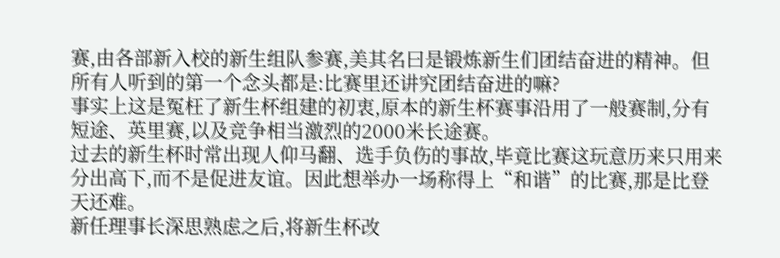赛,由各部新入校的新生组队参赛,美其名曰是锻炼新生们团结奋进的精神。但所有人听到的第一个念头都是:比赛里还讲究团结奋进的嘛?
事实上这是冤枉了新生杯组建的初衷,原本的新生杯赛事沿用了一般赛制,分有短途、英里赛,以及竞争相当激烈的2000米长途赛。
过去的新生杯时常出现人仰马翻、选手负伤的事故,毕竟比赛这玩意历来只用来分出高下,而不是促进友谊。因此想举办一场称得上“和谐”的比赛,那是比登天还难。
新任理事长深思熟虑之后,将新生杯改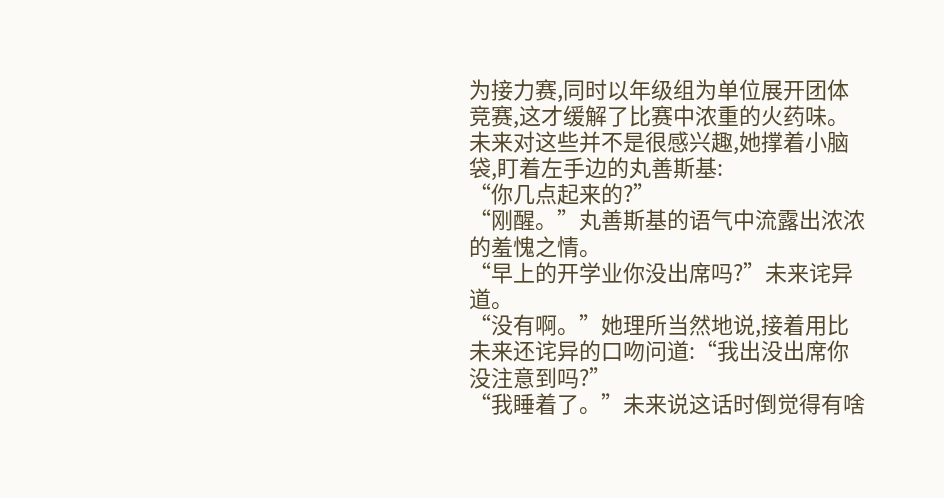为接力赛,同时以年级组为单位展开团体竞赛,这才缓解了比赛中浓重的火药味。
未来对这些并不是很感兴趣,她撑着小脑袋,盯着左手边的丸善斯基:
“你几点起来的?”
“刚醒。”丸善斯基的语气中流露出浓浓的羞愧之情。
“早上的开学业你没出席吗?”未来诧异道。
“没有啊。”她理所当然地说,接着用比未来还诧异的口吻问道:“我出没出席你没注意到吗?”
“我睡着了。”未来说这话时倒觉得有啥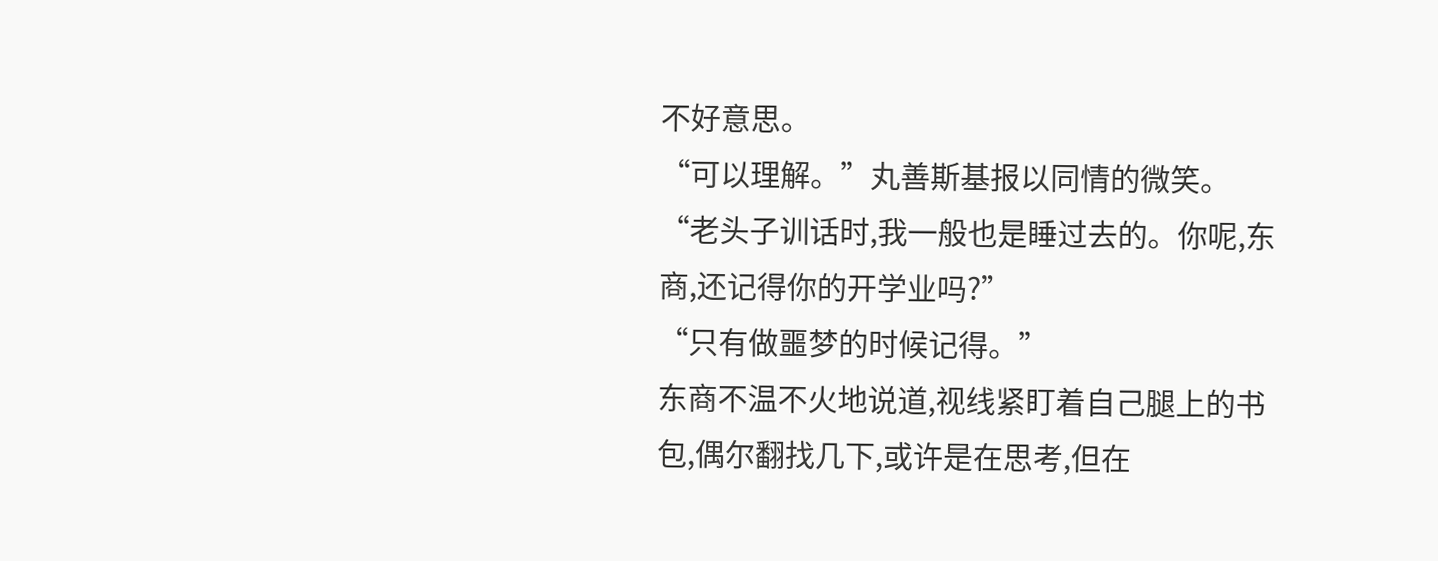不好意思。
“可以理解。”丸善斯基报以同情的微笑。“老头子训话时,我一般也是睡过去的。你呢,东商,还记得你的开学业吗?”
“只有做噩梦的时候记得。”
东商不温不火地说道,视线紧盯着自己腿上的书包,偶尔翻找几下,或许是在思考,但在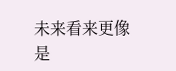未来看来更像是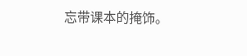忘带课本的掩饰。